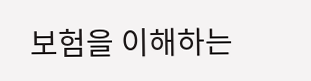보험을 이해하는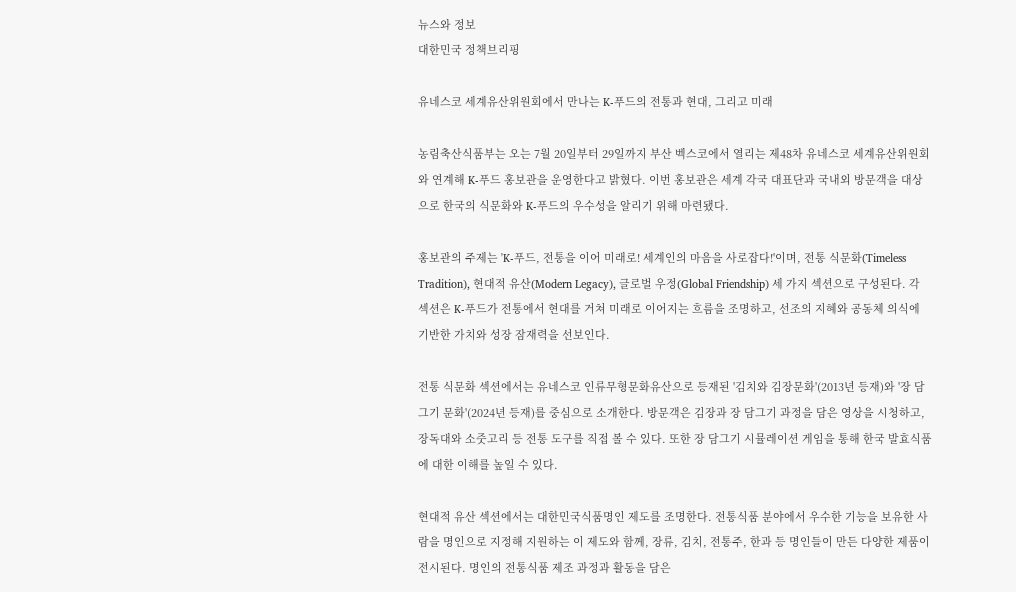뉴스와 정보
대한민국 정책브리핑

유네스코 세계유산위원회에서 만나는 K-푸드의 전통과 현대, 그리고 미래

농림축산식품부는 오는 7월 20일부터 29일까지 부산 벡스코에서 열리는 제48차 유네스코 세계유산위원회와 연계해 K-푸드 홍보관을 운영한다고 밝혔다. 이번 홍보관은 세계 각국 대표단과 국내외 방문객을 대상으로 한국의 식문화와 K-푸드의 우수성을 알리기 위해 마련됐다.

홍보관의 주제는 'K-푸드, 전통을 이어 미래로! 세계인의 마음을 사로잡다!'이며, 전통 식문화(Timeless Tradition), 현대적 유산(Modern Legacy), 글로벌 우정(Global Friendship) 세 가지 섹션으로 구성된다. 각 섹션은 K-푸드가 전통에서 현대를 거쳐 미래로 이어지는 흐름을 조명하고, 선조의 지혜와 공동체 의식에 기반한 가치와 성장 잠재력을 선보인다.

전통 식문화 섹션에서는 유네스코 인류무형문화유산으로 등재된 '김치와 김장문화'(2013년 등재)와 '장 담그기 문화'(2024년 등재)를 중심으로 소개한다. 방문객은 김장과 장 담그기 과정을 담은 영상을 시청하고, 장독대와 소줏고리 등 전통 도구를 직접 볼 수 있다. 또한 장 담그기 시뮬레이션 게임을 통해 한국 발효식품에 대한 이해를 높일 수 있다.

현대적 유산 섹션에서는 대한민국식품명인 제도를 조명한다. 전통식품 분야에서 우수한 기능을 보유한 사람을 명인으로 지정해 지원하는 이 제도와 함께, 장류, 김치, 전통주, 한과 등 명인들이 만든 다양한 제품이 전시된다. 명인의 전통식품 제조 과정과 활동을 담은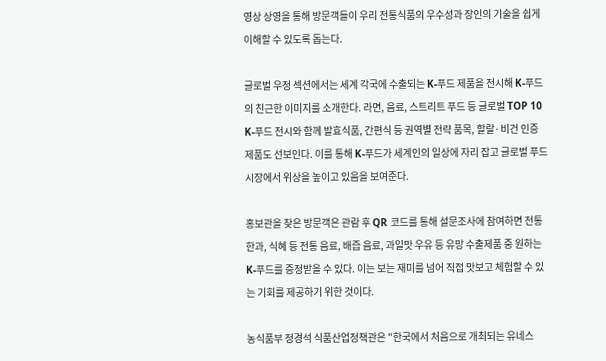영상 상영을 통해 방문객들이 우리 전통식품의 우수성과 장인의 기술을 쉽게 이해할 수 있도록 돕는다.

글로벌 우정 섹션에서는 세계 각국에 수출되는 K-푸드 제품을 전시해 K-푸드의 친근한 이미지를 소개한다. 라면, 음료, 스트리트 푸드 등 글로벌 TOP 10 K-푸드 전시와 함께 발효식품, 간편식 등 권역별 전략 품목, 할랄·비건 인증 제품도 선보인다. 이를 통해 K-푸드가 세계인의 일상에 자리 잡고 글로벌 푸드 시장에서 위상을 높이고 있음을 보여준다.

홍보관을 찾은 방문객은 관람 후 QR 코드를 통해 설문조사에 참여하면 전통한과, 식혜 등 전통 음료, 배즙 음료, 과일맛 우유 등 유망 수출제품 중 원하는 K-푸드를 증정받을 수 있다. 이는 보는 재미를 넘어 직접 맛보고 체험할 수 있는 기회를 제공하기 위한 것이다.

농식품부 정경석 식품산업정책관은 "한국에서 처음으로 개최되는 유네스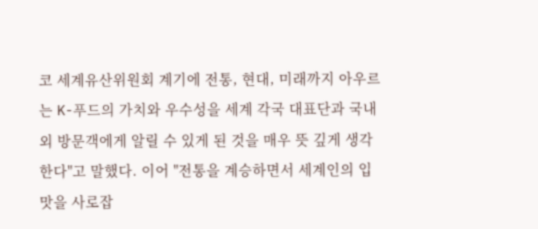코 세계유산위원회 계기에 전통, 현대, 미래까지 아우르는 K-푸드의 가치와 우수성을 세계 각국 대표단과 국내외 방문객에게 알릴 수 있게 된 것을 매우 뜻 깊게 생각한다"고 말했다. 이어 "전통을 계승하면서 세계인의 입맛을 사로잡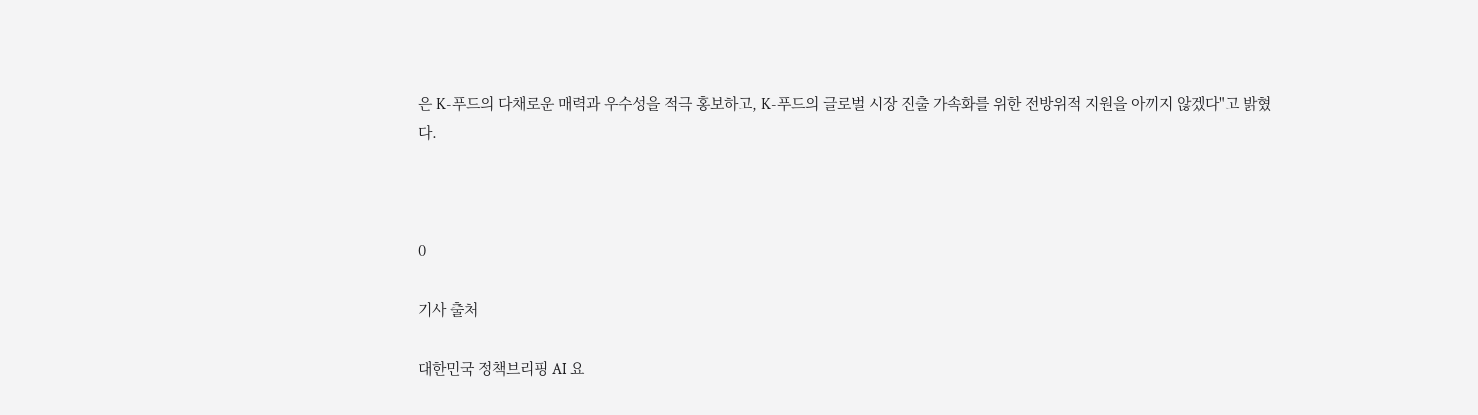은 K-푸드의 다채로운 매력과 우수성을 적극 홍보하고, K-푸드의 글로벌 시장 진출 가속화를 위한 전방위적 지원을 아끼지 않겠다"고 밝혔다.



0

기사 출처

대한민국 정책브리핑 AI 요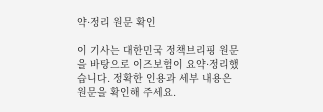약·정리 원문 확인

이 기사는 대한민국 정책브리핑 원문을 바탕으로 이즈보험이 요약·정리했습니다. 정확한 인용과 세부 내용은 원문을 확인해 주세요.